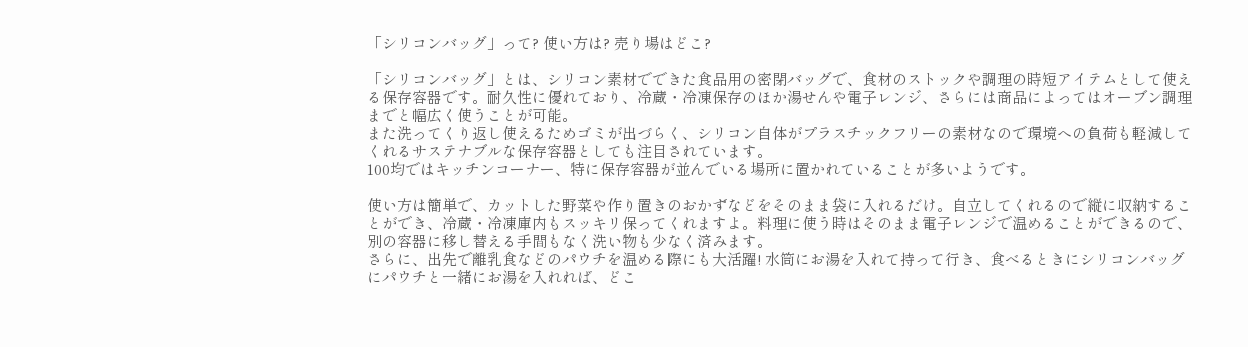「シリコンバッグ」って? 使い方は? 売り場はどこ?

「シリコンバッグ」とは、シリコン素材でできた食品用の密閉バッグで、食材のストックや調理の時短アイテムとして使える保存容器です。耐久性に優れており、冷蔵・冷凍保存のほか湯せんや電子レンジ、さらには商品によってはオーブン調理までと幅広く使うことが可能。
また洗ってくり返し使えるためゴミが出づらく、シリコン自体がプラスチックフリーの素材なので環境への負荷も軽減してくれるサステナブルな保存容器としても注目されています。
100均ではキッチンコーナー、特に保存容器が並んでいる場所に置かれていることが多いようです。

使い方は簡単で、カットした野菜や作り置きのおかずなどをそのまま袋に入れるだけ。自立してくれるので縦に収納することができ、冷蔵・冷凍庫内もスッキリ保ってくれますよ。料理に使う時はそのまま電子レンジで温めることができるので、別の容器に移し替える手間もなく洗い物も少なく済みます。
さらに、出先で離乳食などのパウチを温める際にも大活躍! 水筒にお湯を入れて持って行き、食べるときにシリコンバッグにパウチと一緒にお湯を入れれば、どこ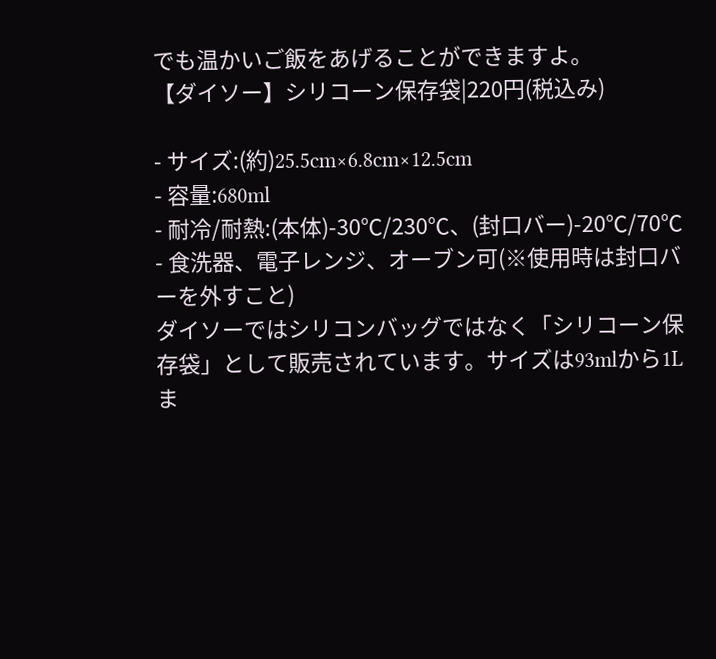でも温かいご飯をあげることができますよ。
【ダイソー】シリコーン保存袋|220円(税込み)

- サイズ:(約)25.5cm×6.8cm×12.5cm
- 容量:680ml
- 耐冷/耐熱:(本体)-30℃/230℃、(封口バー)-20℃/70℃
- 食洗器、電子レンジ、オーブン可(※使用時は封口バーを外すこと)
ダイソーではシリコンバッグではなく「シリコーン保存袋」として販売されています。サイズは93mlから1Lま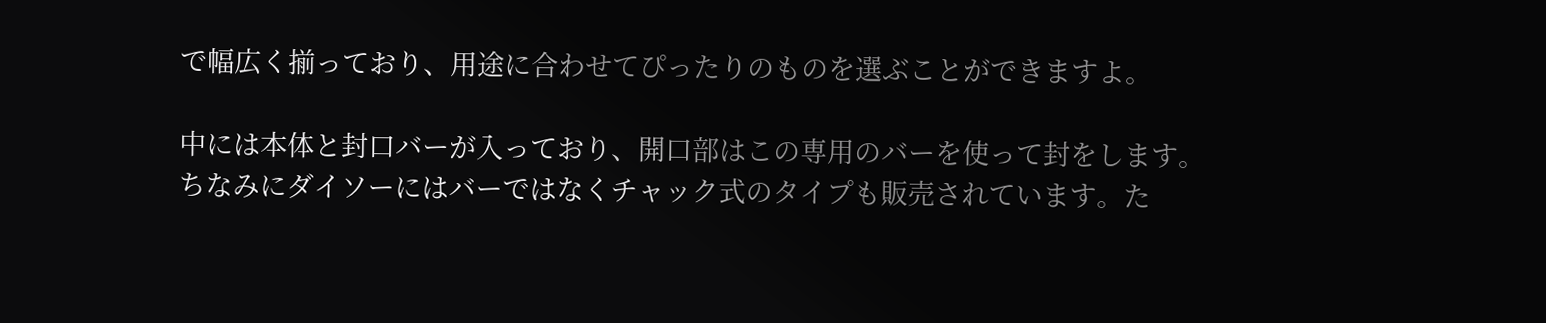で幅広く揃っており、用途に合わせてぴったりのものを選ぶことができますよ。

中には本体と封口バーが入っており、開口部はこの専用のバーを使って封をします。
ちなみにダイソーにはバーではなくチャック式のタイプも販売されています。た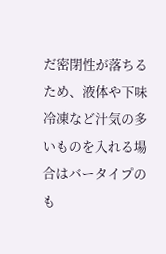だ密閉性が落ちるため、液体や下味冷凍など汁気の多いものを入れる場合はバータイプのも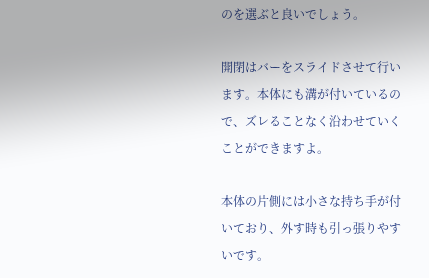のを選ぶと良いでしょう。

開閉はバーをスライドさせて行います。本体にも溝が付いているので、ズレることなく沿わせていくことができますよ。

本体の片側には小さな持ち手が付いており、外す時も引っ張りやすいです。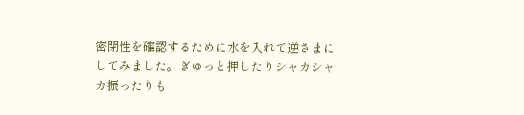密閉性を確認するために水を入れて逆さまにしてみました。ぎゅっと押したりシャカシャカ振ったりも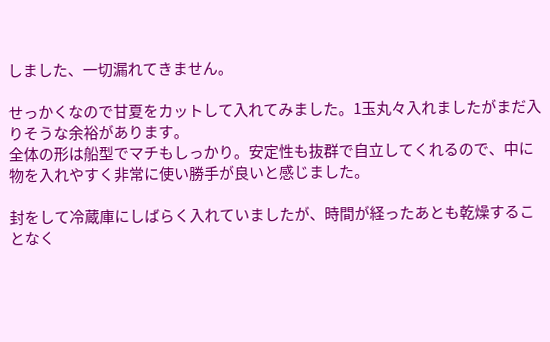しました、一切漏れてきません。

せっかくなので甘夏をカットして入れてみました。1玉丸々入れましたがまだ入りそうな余裕があります。
全体の形は船型でマチもしっかり。安定性も抜群で自立してくれるので、中に物を入れやすく非常に使い勝手が良いと感じました。

封をして冷蔵庫にしばらく入れていましたが、時間が経ったあとも乾燥することなく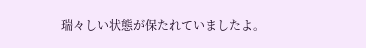瑞々しい状態が保たれていましたよ。